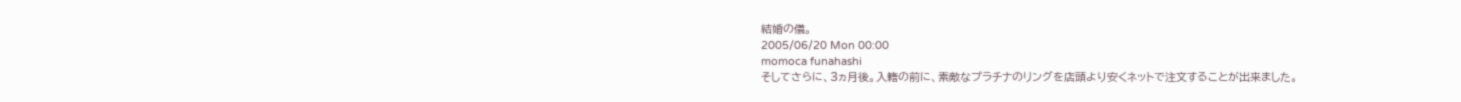結婚の儀。
2005/06/20 Mon 00:00
momoca funahashi
そしてさらに、3ヵ月後。入籍の前に、素敵なプラチナのリングを店頭より安くネットで注文することが出来ました。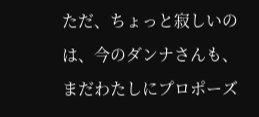ただ、ちょっと寂しいのは、今のダンナさんも、まだわたしにプロポーズ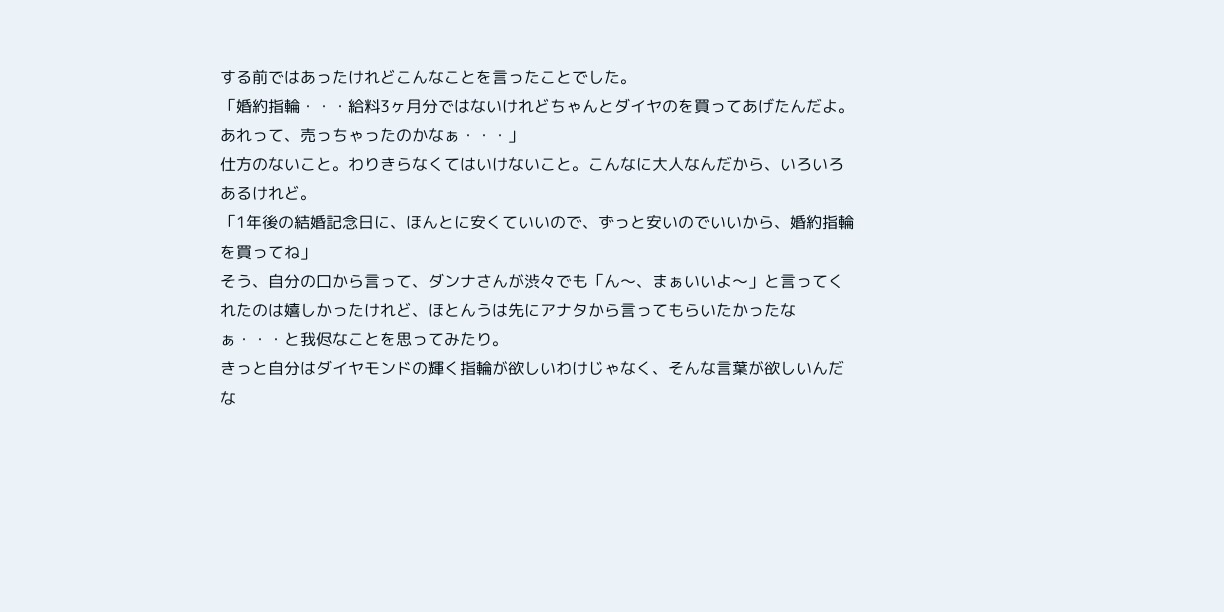する前ではあったけれどこんなことを言ったことでした。
「婚約指輪・・・給料3ヶ月分ではないけれどちゃんとダイヤのを買ってあげたんだよ。あれって、売っちゃったのかなぁ・・・」
仕方のないこと。わりきらなくてはいけないこと。こんなに大人なんだから、いろいろあるけれど。
「1年後の結婚記念日に、ほんとに安くていいので、ずっと安いのでいいから、婚約指輪を買ってね」
そう、自分の口から言って、ダンナさんが渋々でも「ん〜、まぁいいよ〜」と言ってくれたのは嬉しかったけれど、ほとんうは先にアナタから言ってもらいたかったなぁ・・・と我侭なことを思ってみたり。
きっと自分はダイヤモンドの輝く指輪が欲しいわけじゃなく、そんな言葉が欲しいんだな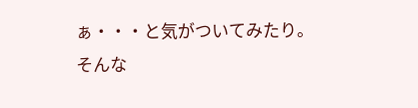ぁ・・・と気がついてみたり。
そんな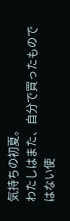気持ちの初夏。
わたしはまた、自分で買ったものではない使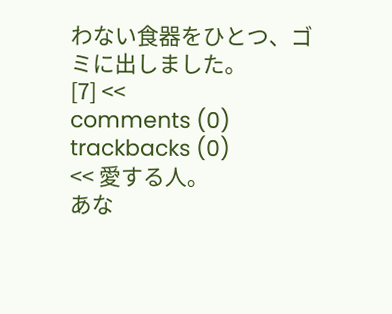わない食器をひとつ、ゴミに出しました。
[7] <<
comments (0)
trackbacks (0)
<< 愛する人。
あな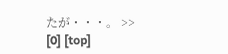たが・・・。 >>
[0] [top]